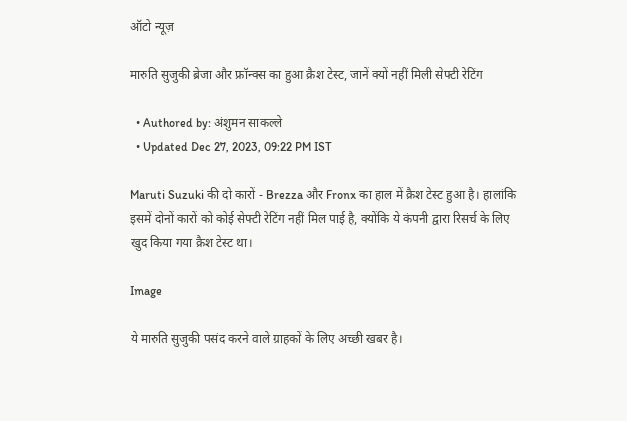ऑटो न्यूज़

मारुति सुजुकी ब्रेजा और फ्रॉन्क्स का हुआ क्रैश टेस्ट, जानें क्यों नहीं मिली सेफ्टी रेटिंग

  • Authored by: अंशुमन साकल्ले
  • Updated Dec 27, 2023, 09:22 PM IST

Maruti Suzuki की दो कारों - Brezza और Fronx का हाल में क्रैश टेस्ट हुआ है। हालांकि इसमें दोनों कारों को कोई सेफ्टी रेटिंग नहीं मिल पाई है, क्योंकि ये कंपनी द्वारा रिसर्च के लिए खुद किया गया क्रैश टेस्ट था।

Image

ये मारुति सुजुकी पसंद करने वाले ग्राहकों के लिए अच्छी खबर है।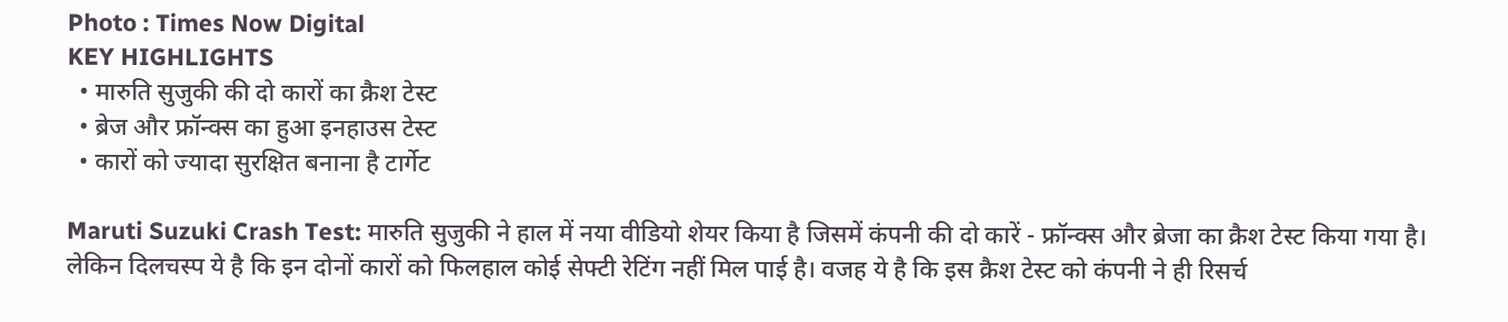Photo : Times Now Digital
KEY HIGHLIGHTS
  • मारुति सुजुकी की दो कारों का क्रैश टेस्ट
  • ब्रेज और फ्रॉन्क्स का हुआ इनहाउस टेस्ट
  • कारों को ज्यादा सुरक्षित बनाना है टार्गेट

Maruti Suzuki Crash Test: मारुति सुजुकी ने हाल में नया वीडियो शेयर किया है जिसमें कंपनी की दो कारें - फ्रॉन्क्स और ब्रेजा का क्रैश टेस्ट किया गया है। लेकिन दिलचस्प ये है कि इन दोनों कारों को फिलहाल कोई सेफ्टी रेटिंग नहीं मिल पाई है। वजह ये है कि इस क्रैश टेस्ट को कंपनी ने ही रिसर्च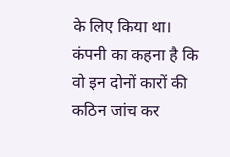के लिए किया था। कंपनी का कहना है कि वो इन दोनों कारों की कठिन जांच कर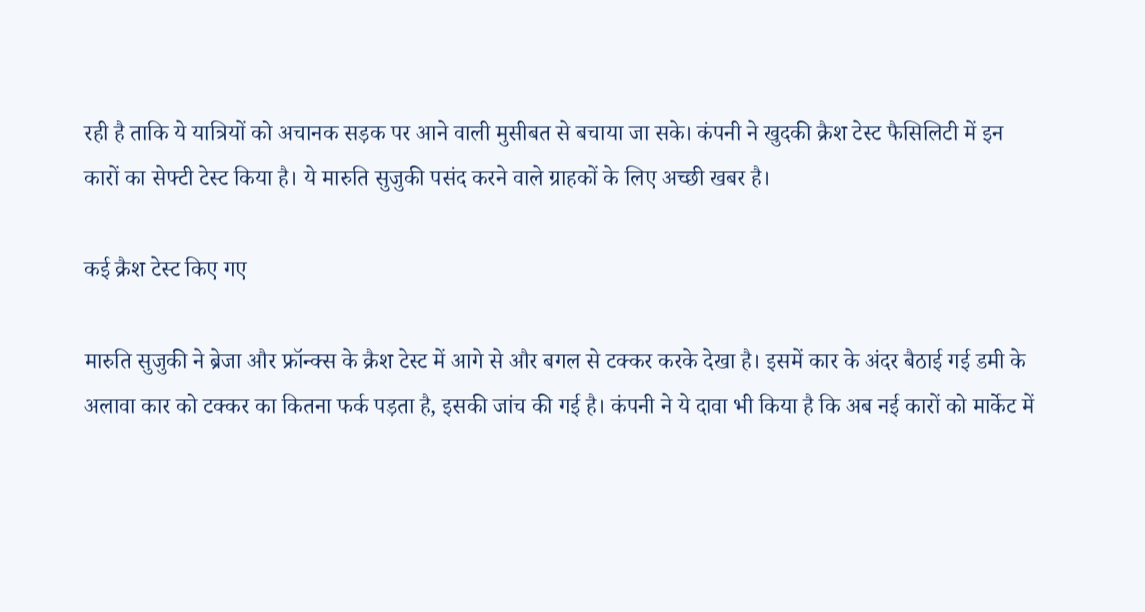रही है ताकि ये यात्रियों को अचानक सड़क पर आने वाली मुसीबत से बचाया जा सके। कंपनी ने खुदकी क्रैश टेस्ट फैसिलिटी में इन कारों का सेफ्टी टेस्ट किया है। ये मारुति सुजुकी पसंद करने वाले ग्राहकों के लिए अच्छी खबर है।

कई क्रैश टेस्ट किए गए

मारुति सुजुकी ने ब्रेजा और फ्रॉन्क्स के क्रैश टेस्ट में आगे से और बगल से टक्कर करके देखा है। इसमें कार के अंदर बैठाई गई डमी के अलावा कार को टक्कर का कितना फर्क पड़ता है, इसकी जांच की गई है। कंपनी ने ये दावा भी किया है कि अब नई कारों को मार्केट में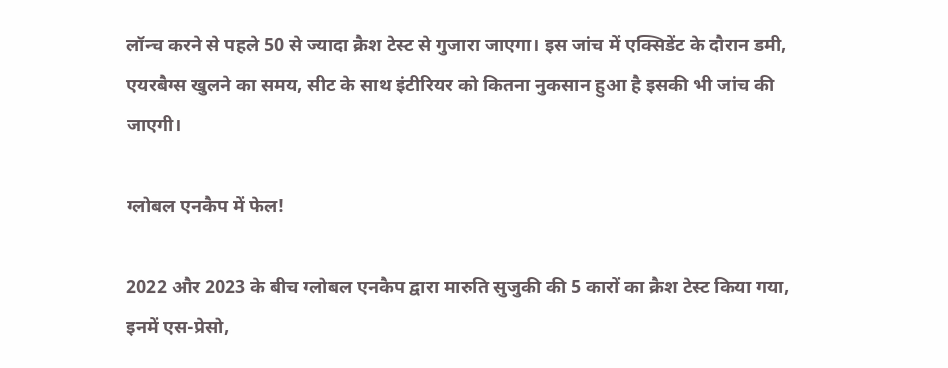लॉन्च करने से पहले 50 से ज्यादा क्रैश टेस्ट से गुजारा जाएगा। इस जांच में एक्सिडेंट के दौरान डमी, एयरबैग्स खुलने का समय, सीट के साथ इंटीरियर को कितना नुकसान हुआ है इसकी भी जांच की जाएगी।

ग्लोबल एनकैप में फेल!

2022 और 2023 के बीच ग्लोबल एनकैप द्वारा मारुति सुजुकी की 5 कारों का क्रैश टेस्ट किया गया, इनमें एस-प्रेसो,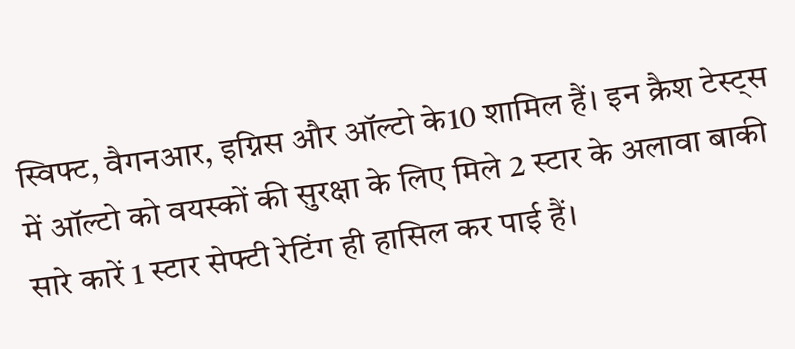स्विफ्ट, वैगनआर, इग्निस और ऑल्टो के10 शामिल हैं। इन क्रैश टेस्ट्स में ऑल्टो को वयस्कों की सुरक्षा के लिए मिले 2 स्टार के अलावा बाकी सारे कारें 1 स्टार सेफ्टी रेटिंग ही हासिल कर पाई हैं।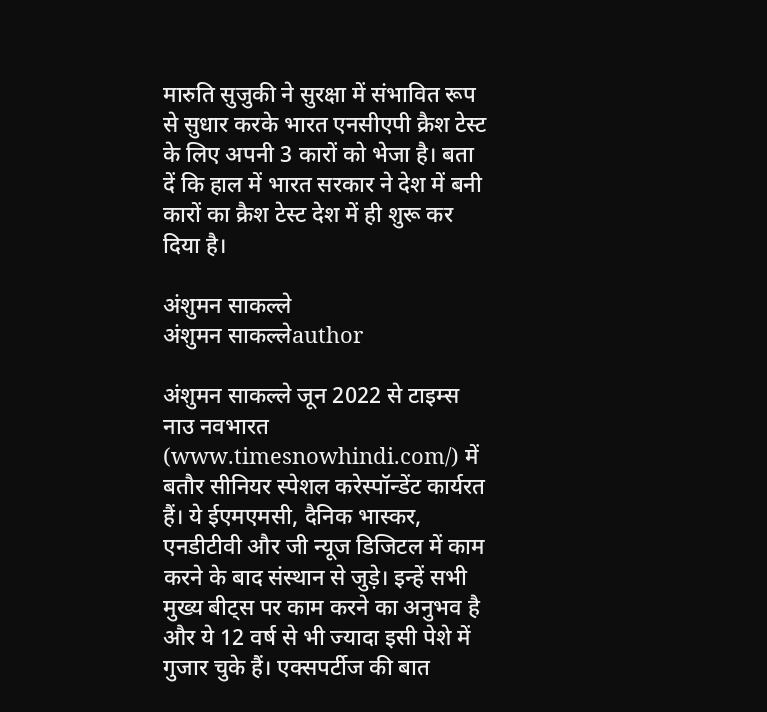मारुति सुजुकी ने सुरक्षा में संभावित रूप से सुधार करके भारत एनसीएपी क्रैश टेस्ट के लिए अपनी 3 कारों को भेजा है। बता दें कि हाल में भारत सरकार ने देश में बनी कारों का क्रैश टेस्ट देश में ही शुरू कर दिया है।

अंशुमन साकल्ले
अंशुमन साकल्लेauthor

अंशुमन साकल्ले जून 2022 से टाइम्स नाउ नवभारत (www.timesnowhindi.com/) में बतौर सीनियर स्पेशल करेस्पॉन्डेंट कार्यरत हैं। ये ईएमएमसी, दैनिक भास्कर, एनडीटीवी और जी न्यूज डिजिटल में काम करने के बाद संस्थान से जुड़े। इन्हें सभी मुख्य बीट्स पर काम करने का अनुभव है और ये 12 वर्ष से भी ज्यादा इसी पेशे में गुजार चुके हैं। एक्सपर्टीज की बात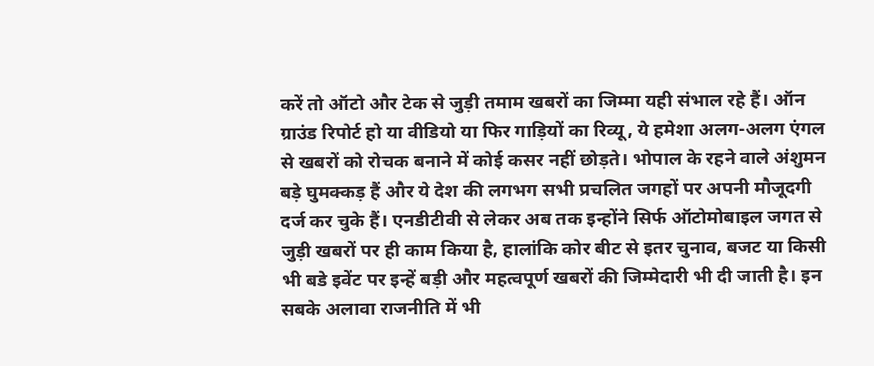करें तो ऑटो और टेक से जुड़ी तमाम खबरों का जिम्मा यही संभाल रहे हैं। ऑन ग्राउंड रिपोर्ट हो या वीडियो या फिर गाड़ियों का रिव्यू, ये हमेशा अलग-अलग एंगल से खबरों को रोचक बनाने में कोई कसर नहीं छोड़ते। भोपाल के रहने वाले अंशुमन बड़े घुमक्कड़ हैं और ये देश की लगभग सभी प्रचलित जगहों पर अपनी मौजूदगी दर्ज कर चुके हैं। एनडीटीवी से लेकर अब तक इन्होंने सिर्फ ऑटोमोबाइल जगत से जुड़ी खबरों पर ही काम किया है, हालांकि कोर बीट से इतर चुनाव, बजट या किसी भी बडे इवेंट पर इन्हें बड़ी और महत्वपूर्ण खबरों की जिम्मेदारी भी दी जाती है। इन सबके अलावा राजनीति में भी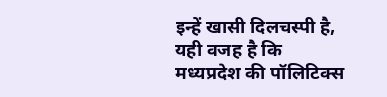इन्हें खासी दिलचस्पी है, यही वजह है कि मध्यप्रदेश की पॉलिटिक्स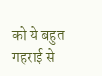को ये बहुत गहराई से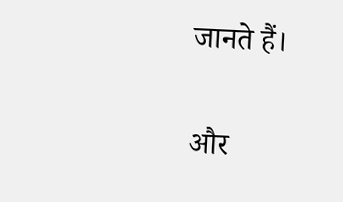जानते हैं।

और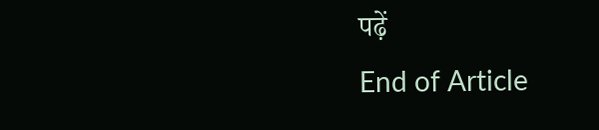पढ़ें
End of Article